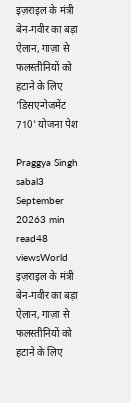इज़राइल के मंत्री बेन-गवीर का बड़ा ऐलान, गाज़ा से फलस्तीनियों को हटाने के लिए 'डिसएन्गेजमेंट 710' योजना पेश

Praggya Singh sabal3 September 20263 min read48 viewsWorld
इज़राइल के मंत्री बेन-गवीर का बड़ा ऐलान, गाज़ा से फलस्तीनियों को हटाने के लिए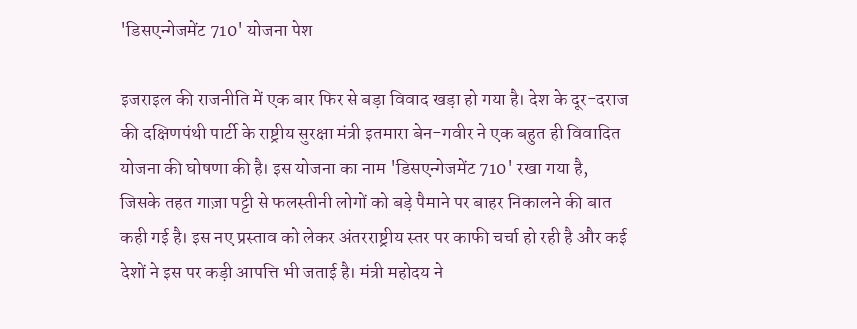'डिसएन्गेजमेंट 710' योजना पेश

इजराइल की राजनीति में एक बार फिर से बड़ा विवाद खड़ा हो गया है। देश के दूर-दराज की दक्षिणपंथी पार्टी के राष्ट्रीय सुरक्षा मंत्री इतमारा बेन-गवीर ने एक बहुत ही विवादित योजना की घोषणा की है। इस योजना का नाम 'डिसएन्गेजमेंट 710' रखा गया है, जिसके तहत गाज़ा पट्टी से फलस्तीनी लोगों को बड़े पैमाने पर बाहर निकालने की बात कही गई है। इस नए प्रस्ताव को लेकर अंतरराष्ट्रीय स्तर पर काफी चर्चा हो रही है और कई देशों ने इस पर कड़ी आपत्ति भी जताई है। मंत्री महोदय ने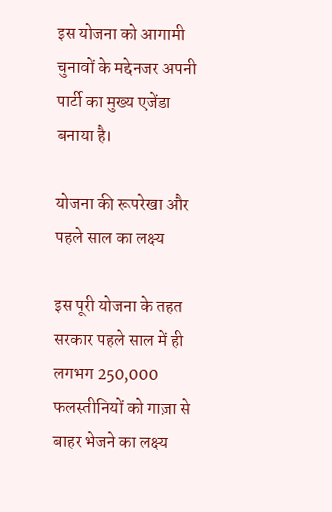इस योजना को आगामी चुनावों के मद्देनजर अपनी पार्टी का मुख्य एजेंडा बनाया है।

योजना की रूपरेखा और पहले साल का लक्ष्य

इस पूरी योजना के तहत सरकार पहले साल में ही लगभग 250,000 फलस्तीनियों को गाज़ा से बाहर भेजने का लक्ष्य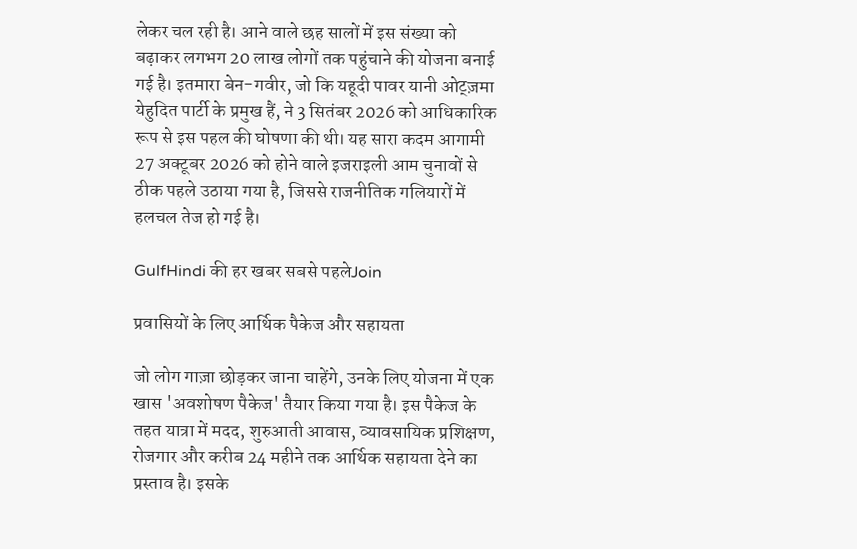लेकर चल रही है। आने वाले छह सालों में इस संख्या को बढ़ाकर लगभग 20 लाख लोगों तक पहुंचाने की योजना बनाई गई है। इतमारा बेन-गवीर, जो कि यहूदी पावर यानी ओट्ज़मा येहुदित पार्टी के प्रमुख हैं, ने 3 सितंबर 2026 को आधिकारिक रूप से इस पहल की घोषणा की थी। यह सारा कदम आगामी 27 अक्टूबर 2026 को होने वाले इजराइली आम चुनावों से ठीक पहले उठाया गया है, जिससे राजनीतिक गलियारों में हलचल तेज हो गई है।

GulfHindi की हर खबर सबसे पहलेJoin

प्रवासियों के लिए आर्थिक पैकेज और सहायता

जो लोग गाज़ा छोड़कर जाना चाहेंगे, उनके लिए योजना में एक खास 'अवशोषण पैकेज' तैयार किया गया है। इस पैकेज के तहत यात्रा में मदद, शुरुआती आवास, व्यावसायिक प्रशिक्षण, रोजगार और करीब 24 महीने तक आर्थिक सहायता देने का प्रस्ताव है। इसके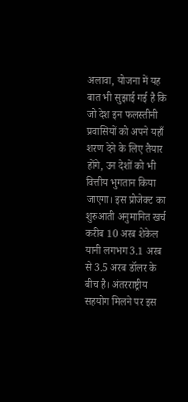अलावा, योजना में यह बात भी सुझाई गई है कि जो देश इन फलस्तीनी प्रवासियों को अपने यहाँ शरण देने के लिए तैयार होंगे, उन देशों को भी वित्तीय भुगतान किया जाएगा। इस प्रोजेक्ट का शुरुआती अनुमानित खर्च करीब 10 अरब शेकेल यानी लगभग 3.1 अरब से 3.5 अरब डॉलर के बीच है। अंतरराष्ट्रीय सहयोग मिलने पर इस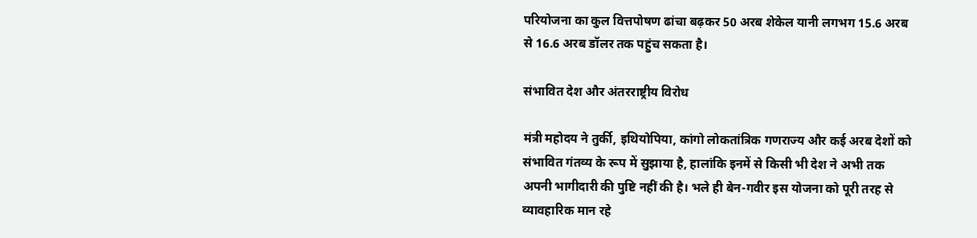परियोजना का कुल वित्तपोषण ढांचा बढ़कर 50 अरब शेकेल यानी लगभग 15.6 अरब से 16.6 अरब डॉलर तक पहुंच सकता है।

संभावित देश और अंतरराष्ट्रीय विरोध

मंत्री महोदय ने तुर्की, इथियोपिया, कांगो लोकतांत्रिक गणराज्य और कई अरब देशों को संभावित गंतव्य के रूप में सुझाया है, हालांकि इनमें से किसी भी देश ने अभी तक अपनी भागीदारी की पुष्टि नहीं की है। भले ही बेन-गवीर इस योजना को पूरी तरह से व्यावहारिक मान रहे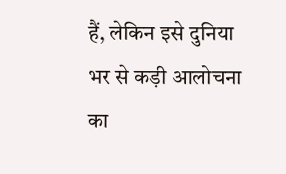हैं, लेकिन इसे दुनिया भर से कड़ी आलोचना का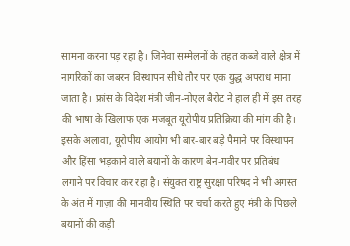सामना करना पड़ रहा है। जिनेवा सम्मेलनों के तहत कब्जे वाले क्षेत्र में नागरिकों का जबरन विस्थापन सीधे तौर पर एक युद्ध अपराध माना जाता है। फ्रांस के विदेश मंत्री जीन-नोएल बैरोट ने हाल ही में इस तरह की भाषा के खिलाफ एक मजबूत यूरोपीय प्रतिक्रिया की मांग की है। इसके अलावा, यूरोपीय आयोग भी बार-बार बड़े पैमाने पर विस्थापन और हिंसा भड़काने वाले बयानों के कारण बेन-गवीर पर प्रतिबंध लगाने पर विचार कर रहा है। संयुक्त राष्ट्र सुरक्षा परिषद ने भी अगस्त के अंत में गाज़ा की मानवीय स्थिति पर चर्चा करते हुए मंत्री के पिछले बयानों की कड़ी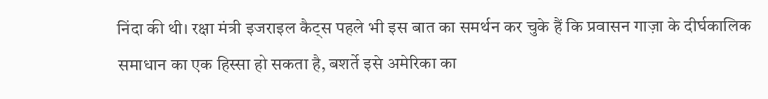निंदा की थी। रक्षा मंत्री इजराइल कैट्स पहले भी इस बात का समर्थन कर चुके हैं कि प्रवासन गाज़ा के दीर्घकालिक समाधान का एक हिस्सा हो सकता है, बशर्ते इसे अमेरिका का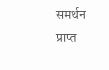समर्थन प्राप्त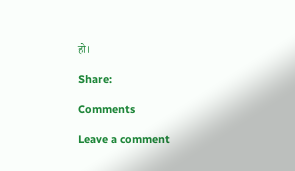हो।

Share:

Comments

Leave a comment